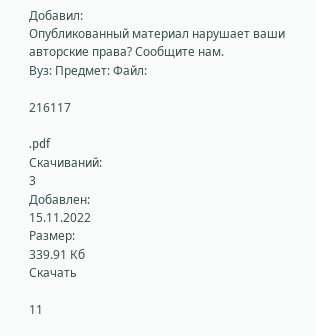Добавил:
Опубликованный материал нарушает ваши авторские права? Сообщите нам.
Вуз: Предмет: Файл:

216117

.pdf
Скачиваний:
3
Добавлен:
15.11.2022
Размер:
339.91 Кб
Скачать

11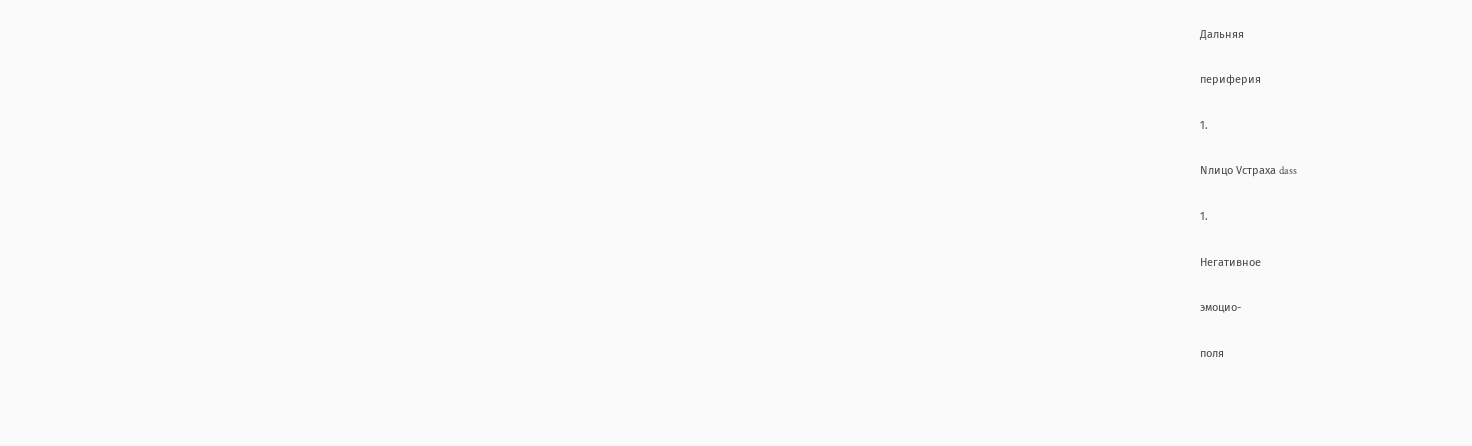Дальняя

периферия

1.

Nлицо Vстраха dass

1.

Негативное

эмоцио-

поля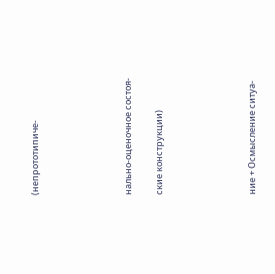(непрототипиче-





нально-оценочное состоя-

ские конструкции)





ние + Осмысление ситуа-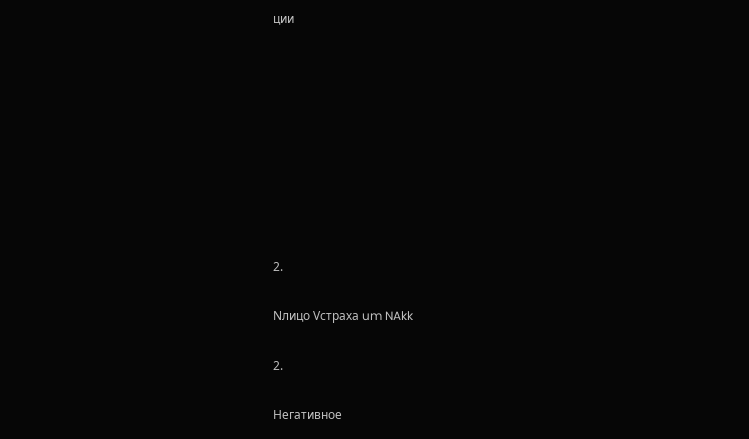ции









2.

Nлицо Vстраха um NAkk

2.

Негативное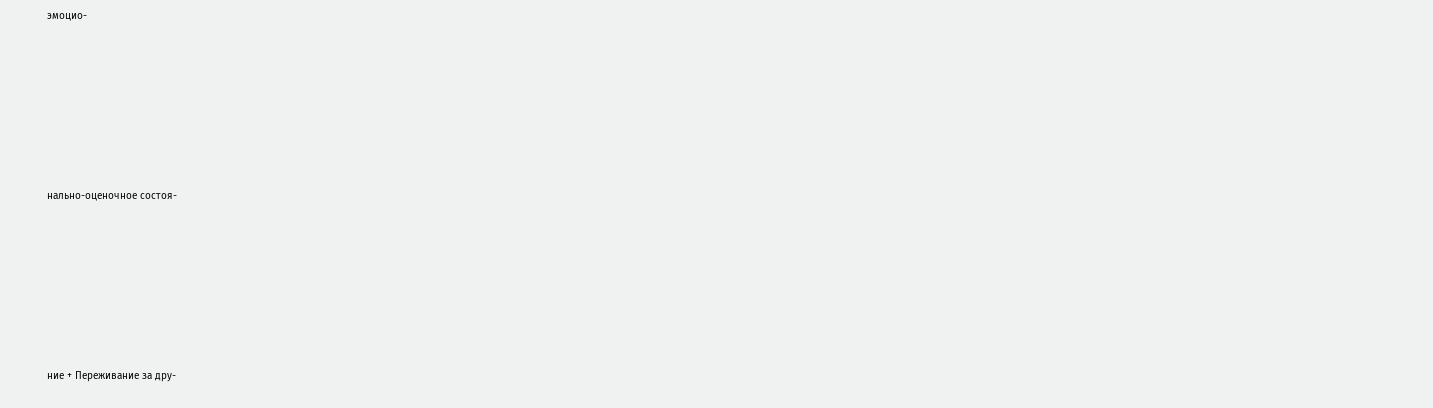эмоцио-











нально-оценочное состоя-











ние + Переживание за дру-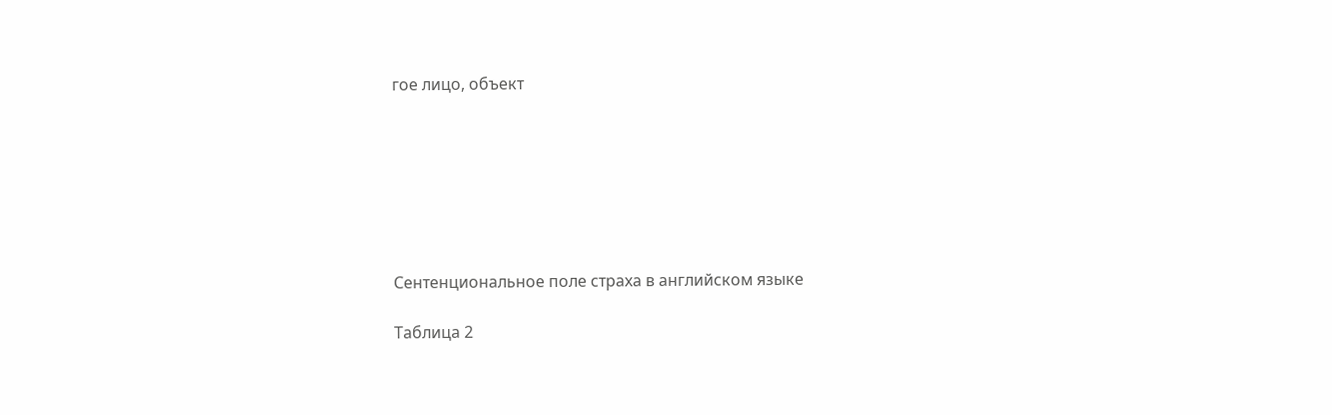гое лицо, объект







Сентенциональное поле страха в английском языке

Таблица 2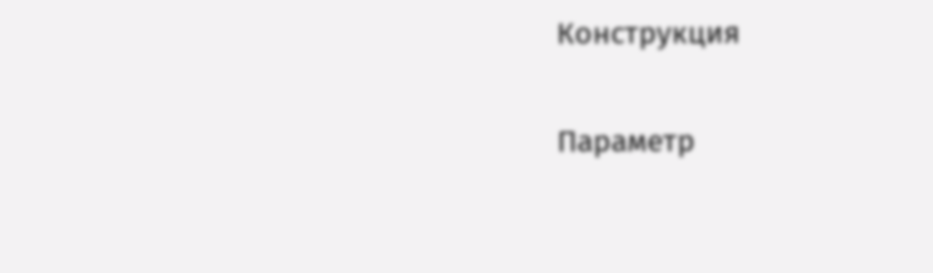Конструкция

Параметр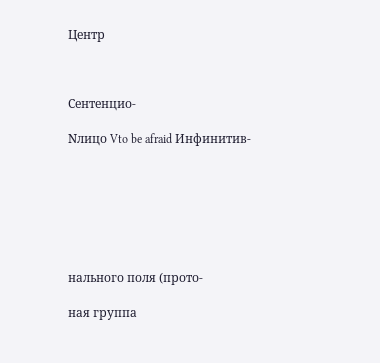Центр



Сентенцио-

Nлицо Vto be afraid Инфинитив-







нального поля (прото-

ная группа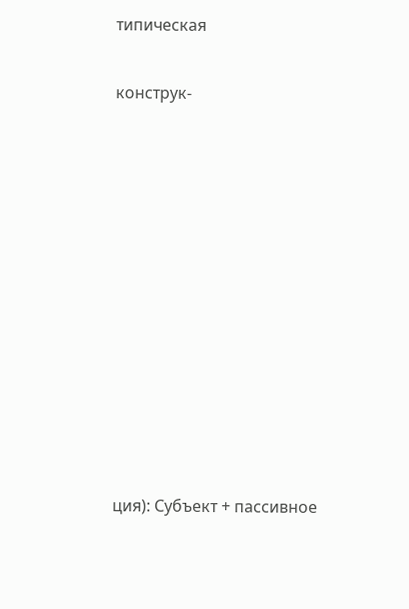типическая

конструк-











ция): Субъект + пассивное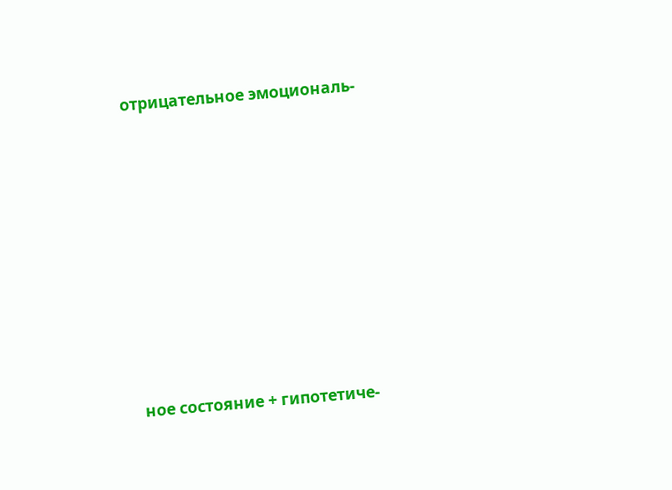отрицательное эмоциональ-











ное состояние + гипотетиче-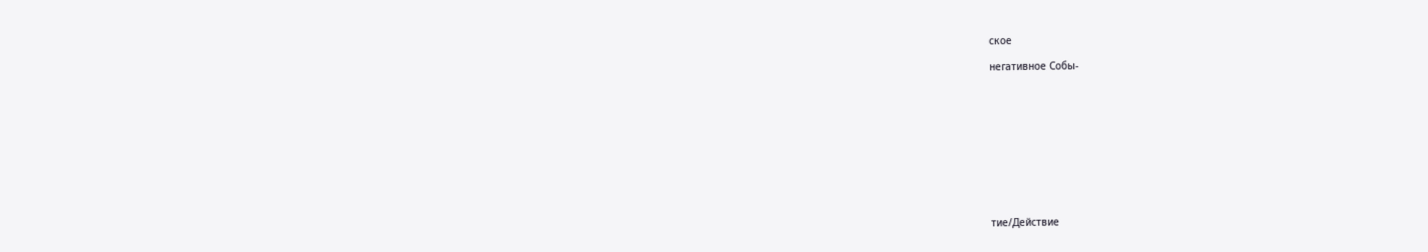ское

негативное Собы-











тие/Действие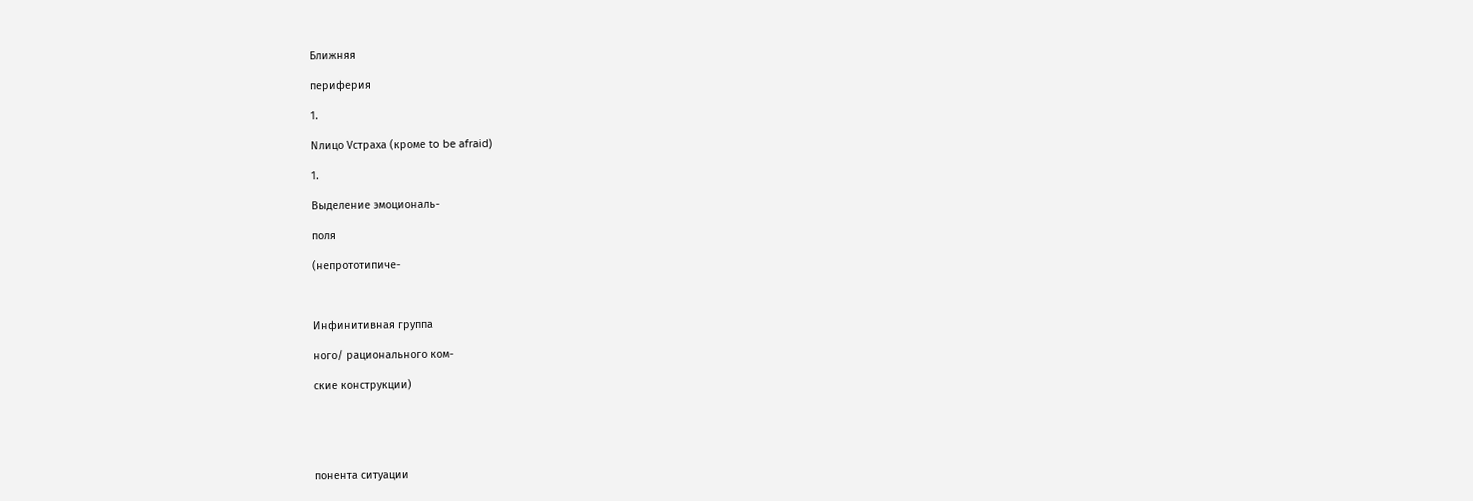Ближняя

периферия

1.

Nлицо Vстраха (кроме to be afraid)

1.

Выделение эмоциональ-

поля

(непрототипиче-



Инфинитивная группа

ного/ рационального ком-

ские конструкции)





понента ситуации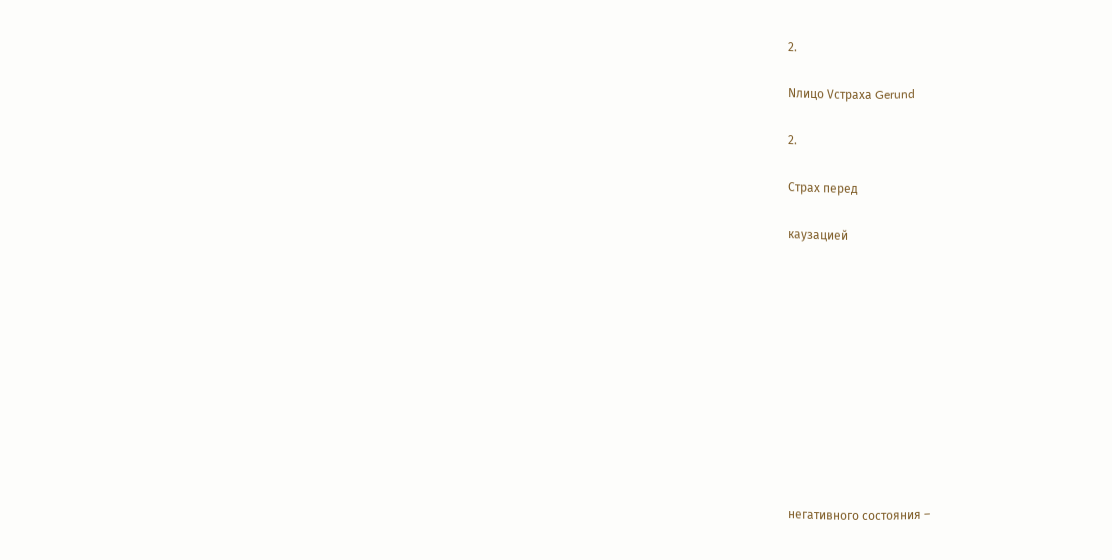2.

Nлицо Vстраха Gerund

2.

Страх перед

каузацией











негативного состояния –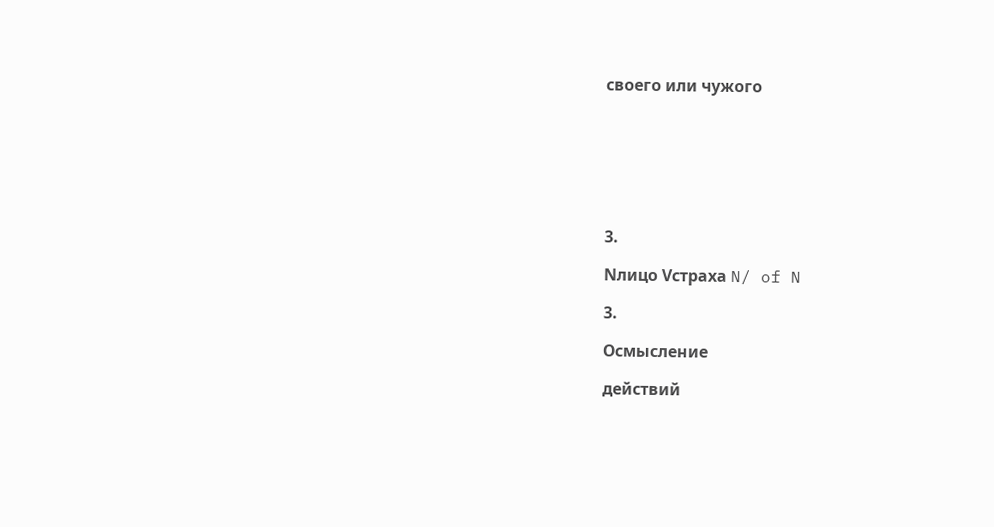своего или чужого







3.

Nлицо Vстраха N/ of N

3.

Осмысление

действий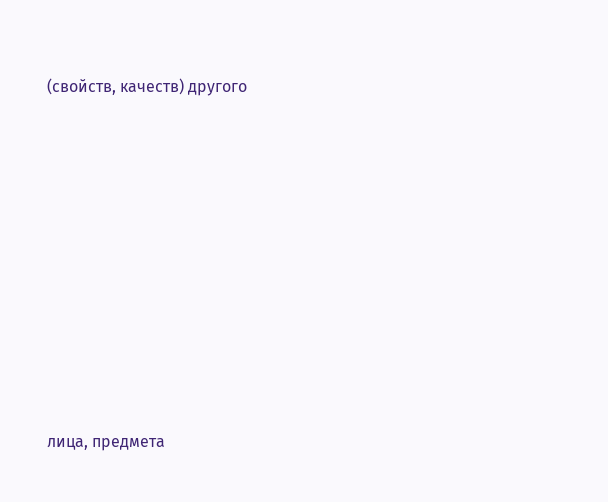(свойств, качеств) другого











лица, предмета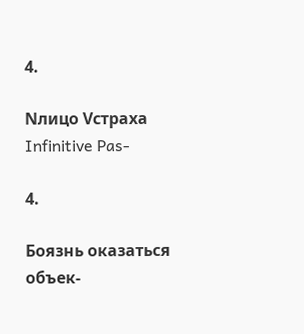4.

Nлицо Vстраха Infinitive Pas-

4.

Боязнь оказаться объек-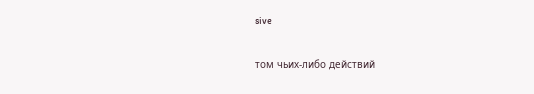sive

том чьих-либо действий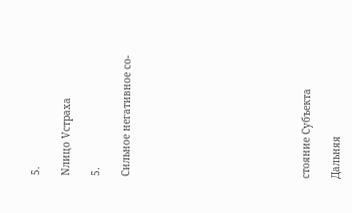5.

Nлицо Vстраха

5.

Сильное негативное со-











стояние Субъекта

Дальняя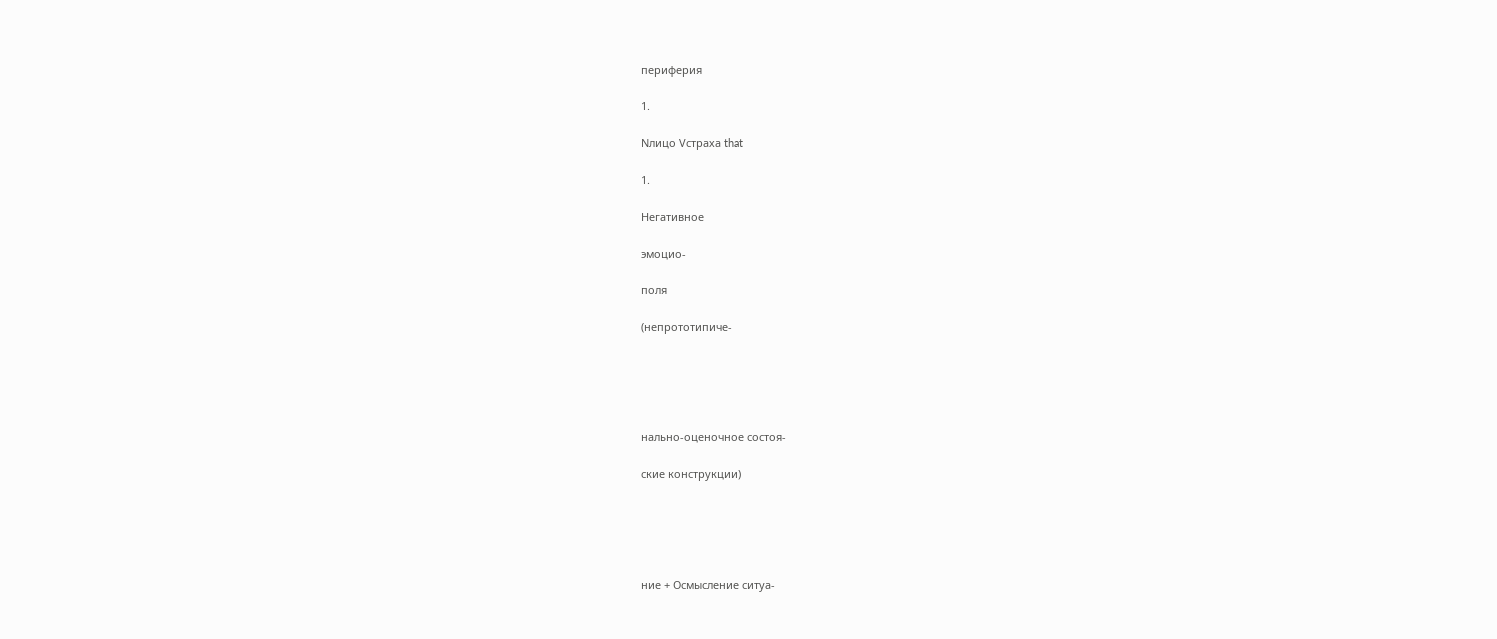периферия

1.

Nлицо Vстраха that

1.

Негативное

эмоцио-

поля

(непрототипиче-





нально-оценочное состоя-

ские конструкции)





ние + Осмысление ситуа-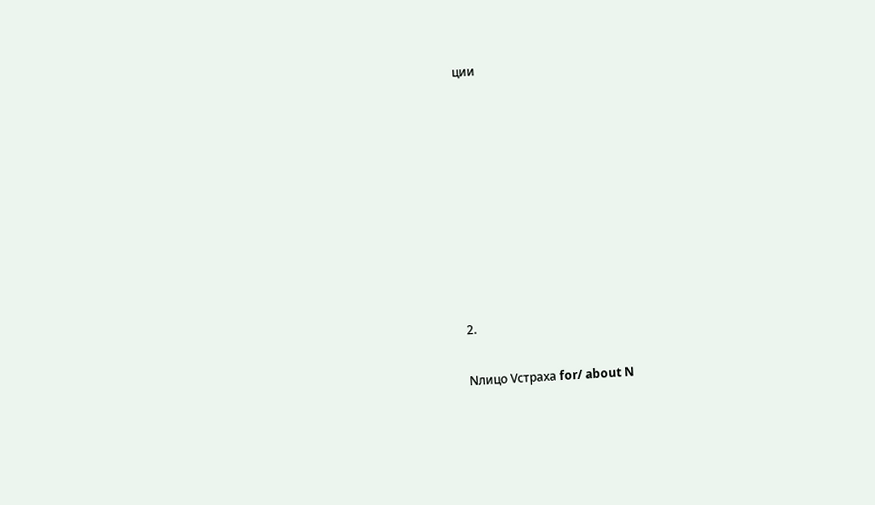ции









2.

Nлицо Vстраха for/ about N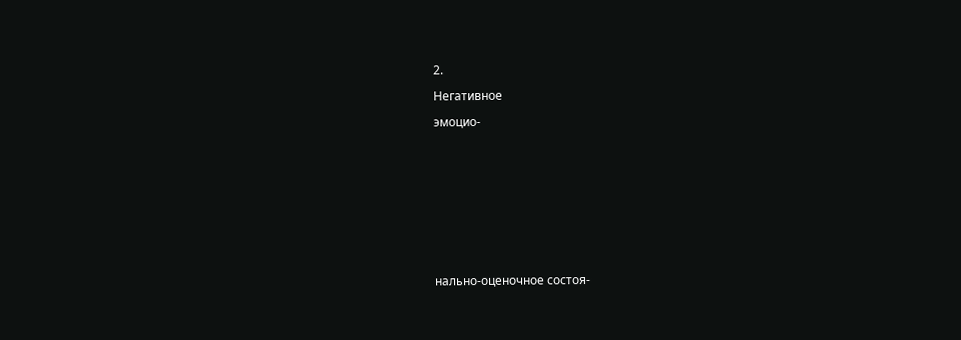2.

Негативное

эмоцио-











нально-оценочное состоя-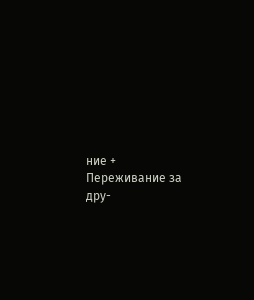ние + Переживание за дру-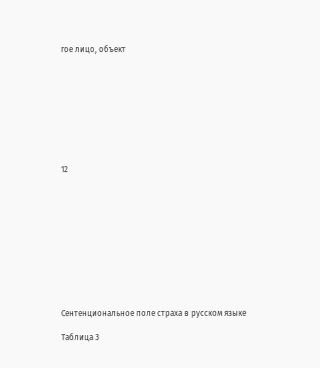гое лицо, объект









12











Сентенциональное поле страха в русском языке

Таблица 3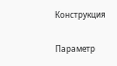Конструкция

Параметр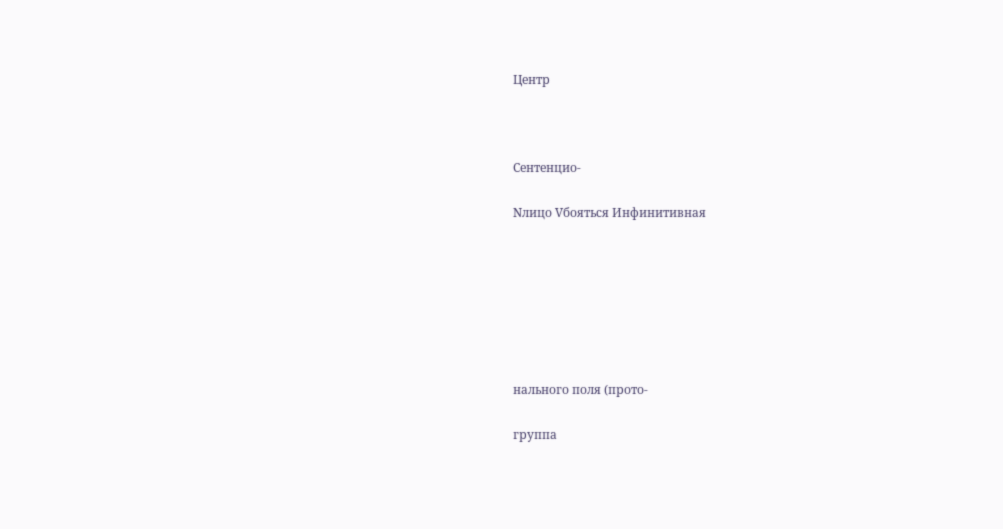Центр



Сентенцио-

Nлицо Vбояться Инфинитивная







нального поля (прото-

группа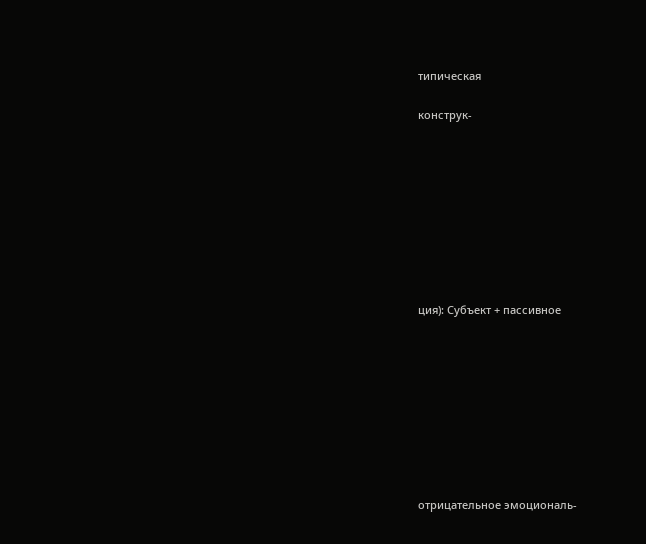типическая

конструк-









ция): Субъект + пассивное









отрицательное эмоциональ-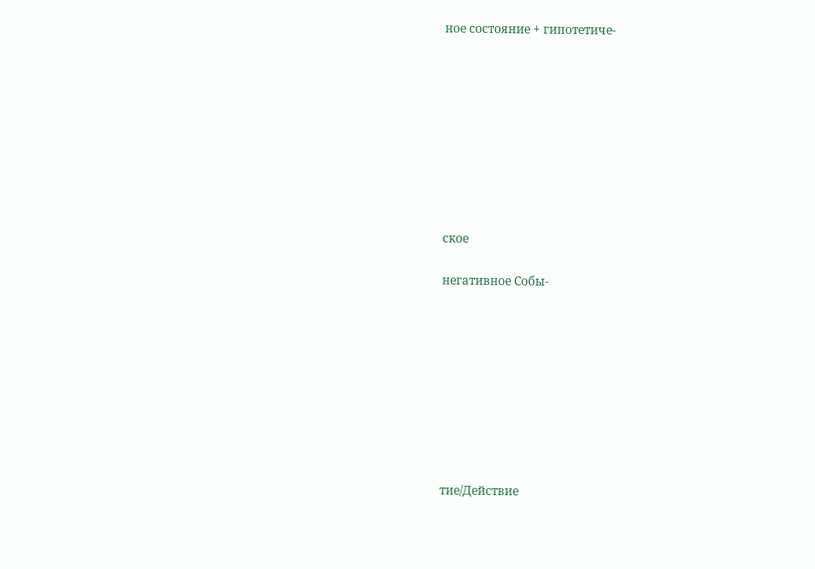ное состояние + гипотетиче-









ское

негативное Собы-









тие/Действие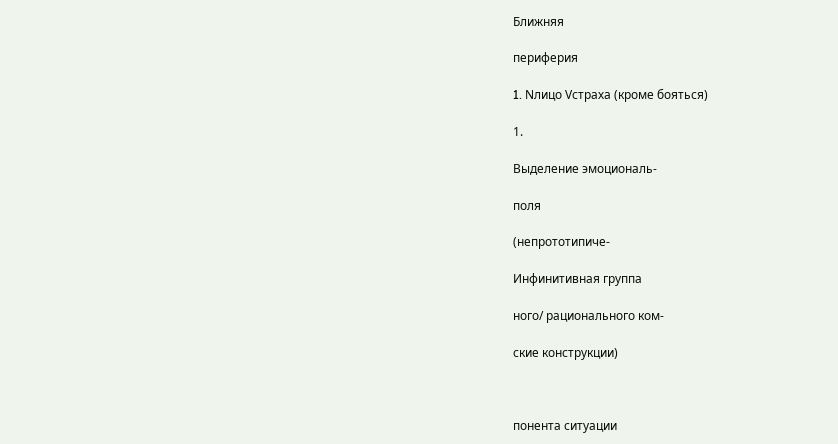Ближняя

периферия

1. Nлицо Vстраха (кроме бояться)

1.

Выделение эмоциональ-

поля

(непрототипиче-

Инфинитивная группа

ного/ рационального ком-

ские конструкции)



понента ситуации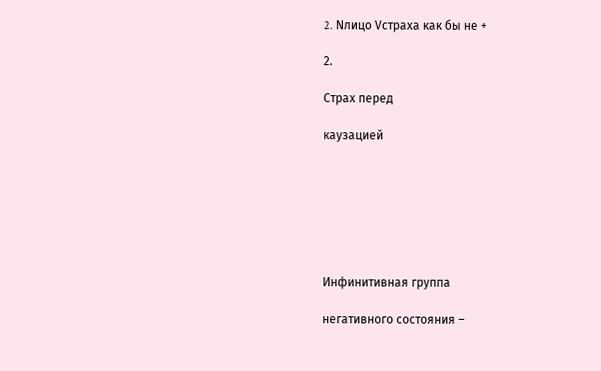2. Nлицо Vстраха как бы не +

2.

Страх перед

каузацией







Инфинитивная группа

негативного состояния –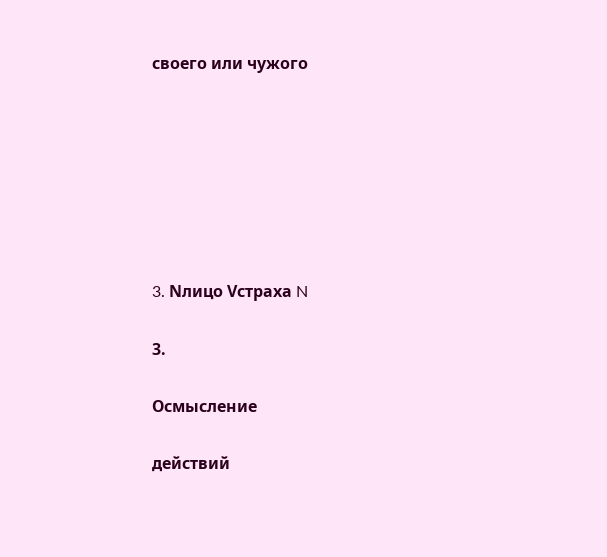своего или чужого







3. Nлицо Vстраха N

3.

Осмысление

действий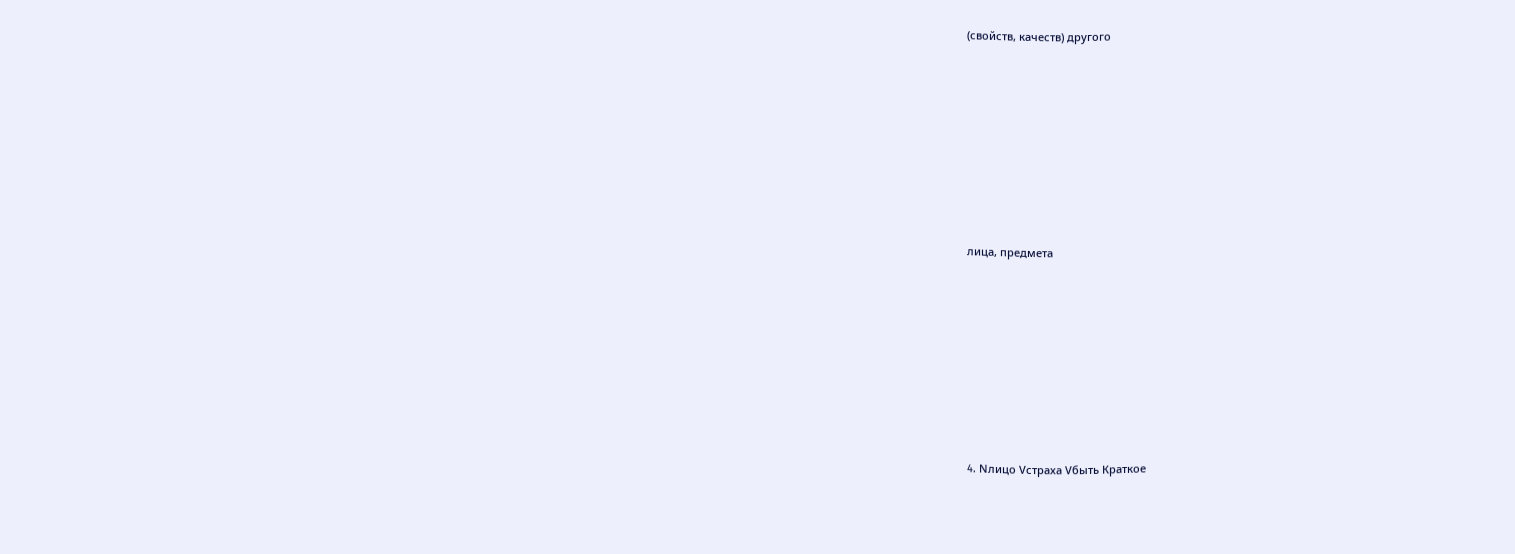(свойств, качеств) другого









лица, предмета









4. Nлицо Vстраха Vбыть Краткое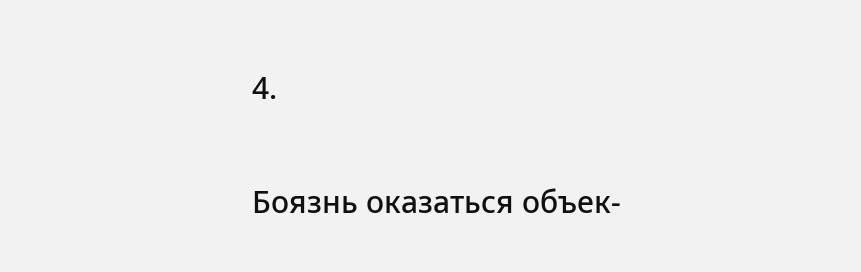4.

Боязнь оказаться объек-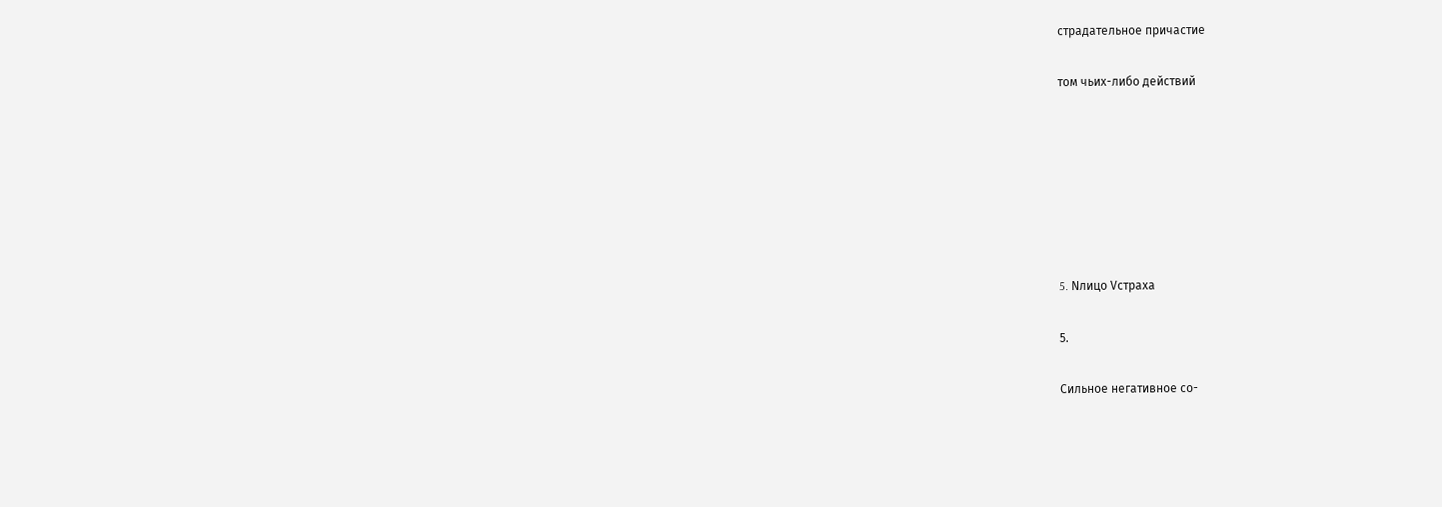страдательное причастие

том чьих-либо действий







5. Nлицо Vстраха

5.

Сильное негативное со-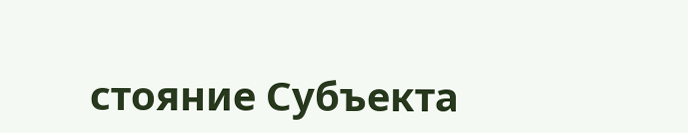стояние Субъекта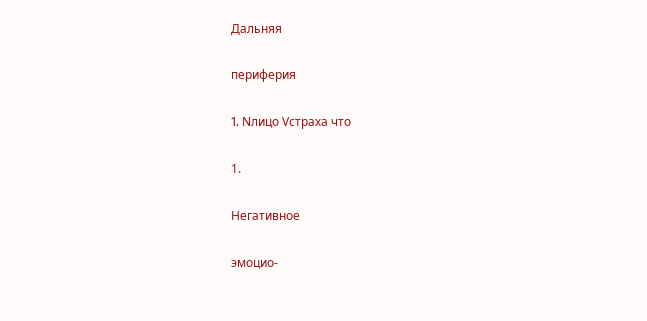Дальняя

периферия

1. Nлицо Vстраха что

1.

Негативное

эмоцио-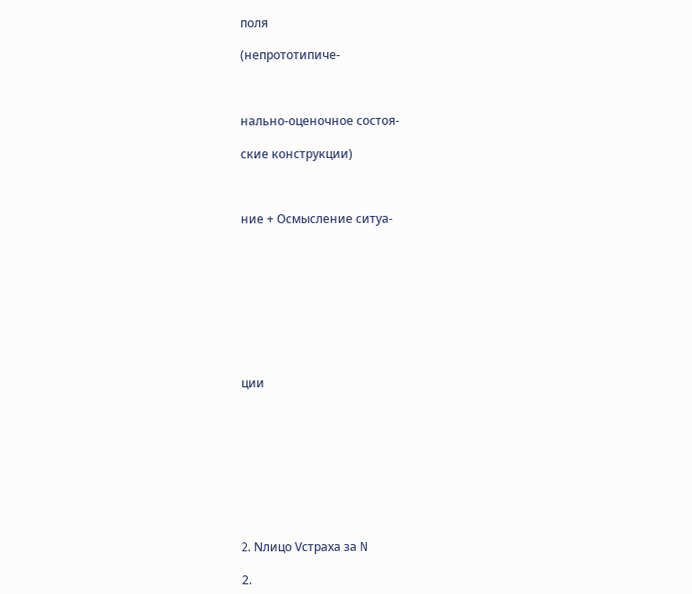поля

(непрототипиче-



нально-оценочное состоя-

ские конструкции)



ние + Осмысление ситуа-









ции









2. Nлицо Vстраха за N

2.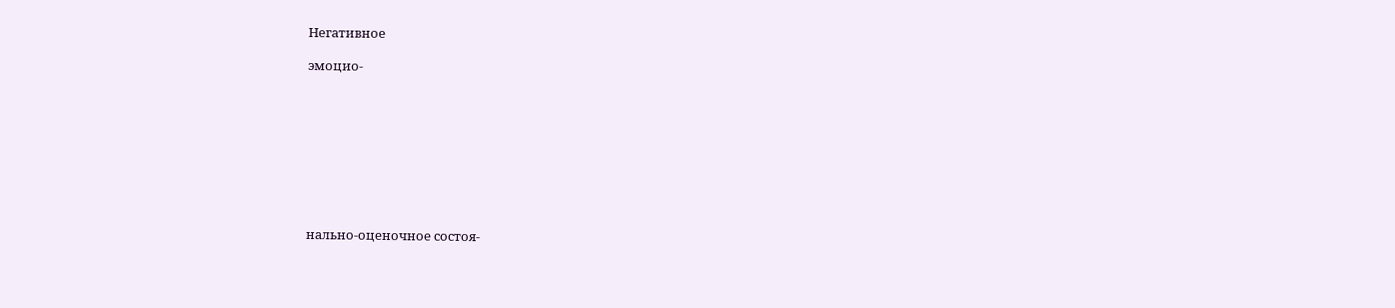Негативное

эмоцио-









нально-оценочное состоя-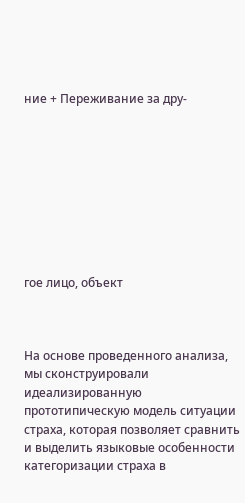ние + Переживание за дру-









гое лицо, объект



На основе проведенного анализа, мы сконструировали идеализированную прототипическую модель ситуации страха, которая позволяет сравнить и выделить языковые особенности категоризации страха в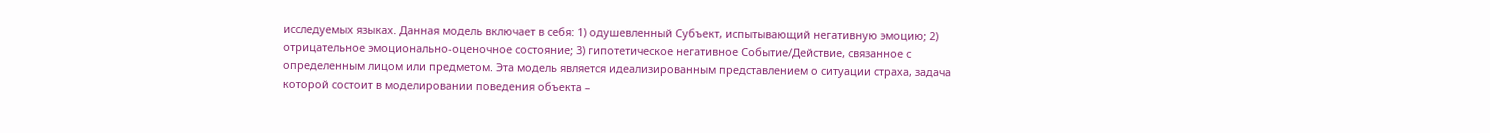исследуемых языках. Данная модель включает в себя: 1) одушевленный Субъект, испытывающий негативную эмоцию; 2) отрицательное эмоционально-оценочное состояние; 3) гипотетическое негативное Событие/Действие, связанное с определенным лицом или предметом. Эта модель является идеализированным представлением о ситуации страха, задача которой состоит в моделировании поведения объекта –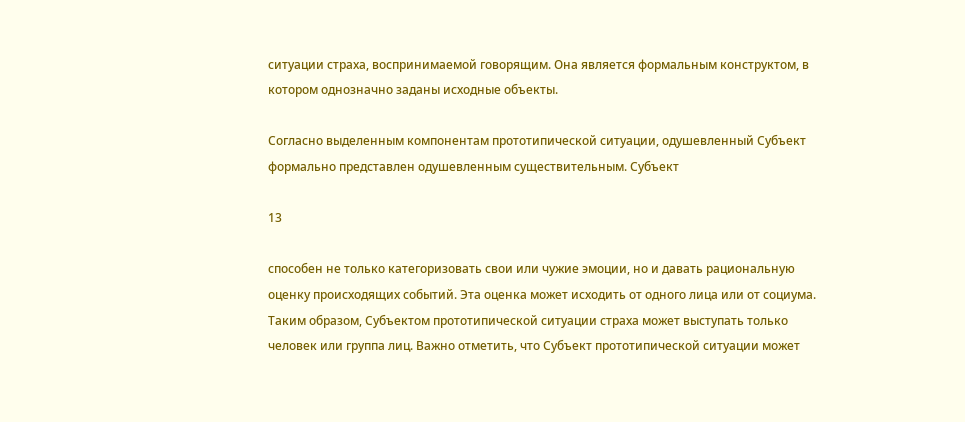ситуации страха, воспринимаемой говорящим. Она является формальным конструктом, в котором однозначно заданы исходные объекты.

Согласно выделенным компонентам прототипической ситуации, одушевленный Субъект формально представлен одушевленным существительным. Субъект

13

способен не только категоризовать свои или чужие эмоции, но и давать рациональную оценку происходящих событий. Эта оценка может исходить от одного лица или от социума. Таким образом, Субъектом прототипической ситуации страха может выступать только человек или группа лиц. Важно отметить, что Субъект прототипической ситуации может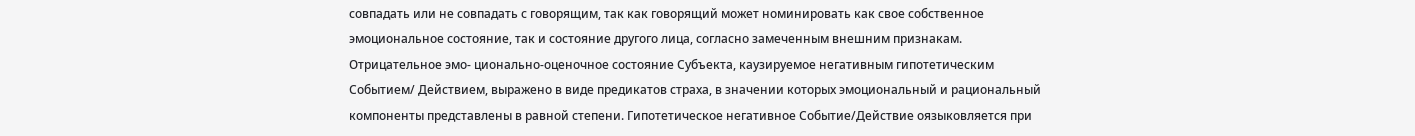совпадать или не совпадать с говорящим, так как говорящий может номинировать как свое собственное эмоциональное состояние, так и состояние другого лица, согласно замеченным внешним признакам. Отрицательное эмо- ционально-оценочное состояние Субъекта, каузируемое негативным гипотетическим Событием/ Действием, выражено в виде предикатов страха, в значении которых эмоциональный и рациональный компоненты представлены в равной степени. Гипотетическое негативное Событие/Действие оязыковляется при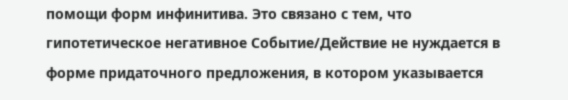помощи форм инфинитива. Это связано с тем, что гипотетическое негативное Событие/Действие не нуждается в форме придаточного предложения, в котором указывается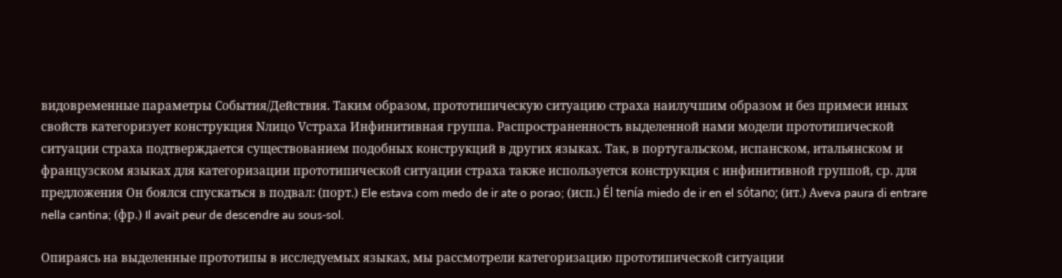видовременные параметры События/Действия. Таким образом, прототипическую ситуацию страха наилучшим образом и без примеси иных свойств категоризует конструкция Nлицо Vстраха Инфинитивная группа. Распространенность выделенной нами модели прототипической ситуации страха подтверждается существованием подобных конструкций в других языках. Так, в португальском, испанском, итальянском и французском языках для категоризации прототипической ситуации страха также используется конструкция с инфинитивной группой, ср. для предложения Он боялся спускаться в подвал: (порт.) Ele estava com medo de ir ate o porao; (исп.) Él tenía miedo de ir en el sótano; (ит.) Аveva paura di entrare nella cantina; (фр.) Il avait peur de descendre au sous-sol.

Опираясь на выделенные прототипы в исследуемых языках, мы рассмотрели категоризацию прототипической ситуации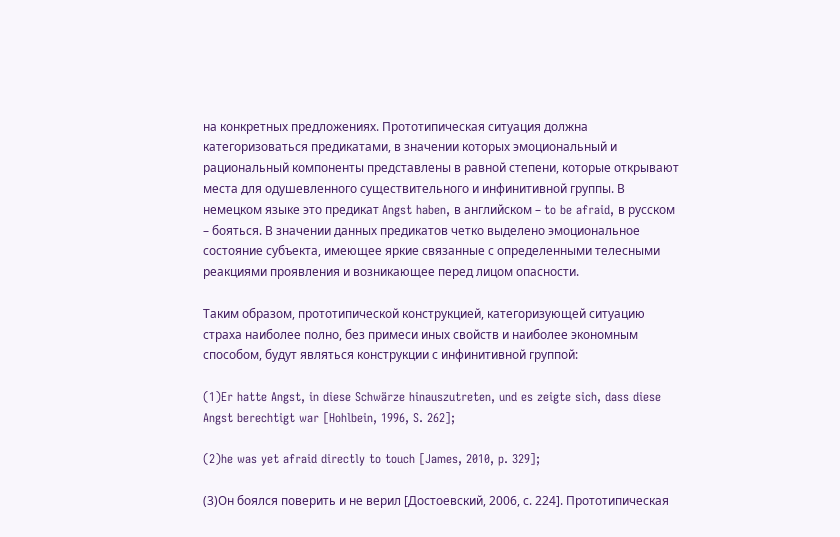на конкретных предложениях. Прототипическая ситуация должна категоризоваться предикатами, в значении которых эмоциональный и рациональный компоненты представлены в равной степени, которые открывают места для одушевленного существительного и инфинитивной группы. В немецком языке это предикат Angst haben, в английском – to be afraid, в русском – бояться. В значении данных предикатов четко выделено эмоциональное состояние субъекта, имеющее яркие связанные с определенными телесными реакциями проявления и возникающее перед лицом опасности.

Таким образом, прототипической конструкцией, категоризующей ситуацию страха наиболее полно, без примеси иных свойств и наиболее экономным способом, будут являться конструкции с инфинитивной группой:

(1)Er hatte Angst, in diese Schwärze hinauszutreten, und es zeigte sich, dass diese Angst berechtigt war [Hohlbein, 1996, S. 262];

(2)he was yet afraid directly to touch [James, 2010, p. 329];

(3)Он боялся поверить и не верил [Достоевский, 2006, с. 224]. Прототипическая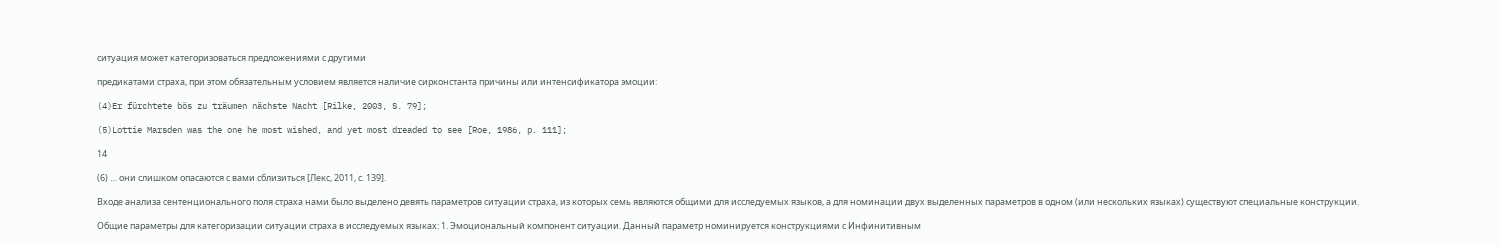ситуация может категоризоваться предложениями с другими

предикатами страха, при этом обязательным условием является наличие сирконстанта причины или интенсификатора эмоции:

(4)Er fürchtete bös zu träumen nächste Nacht [Rilke, 2003, S. 79];

(5)Lottie Marsden was the one he most wished, and yet most dreaded to see [Roe, 1986, p. 111];

14

(6) … они слишком опасаются с вами сблизиться [Лекс, 2011, с. 139].

Входе анализа сентенционального поля страха нами было выделено девять параметров ситуации страха, из которых семь являются общими для исследуемых языков, а для номинации двух выделенных параметров в одном (или нескольких языках) существуют специальные конструкции.

Общие параметры для категоризации ситуации страха в исследуемых языках: 1. Эмоциональный компонент ситуации. Данный параметр номинируется конструкциями с Инфинитивным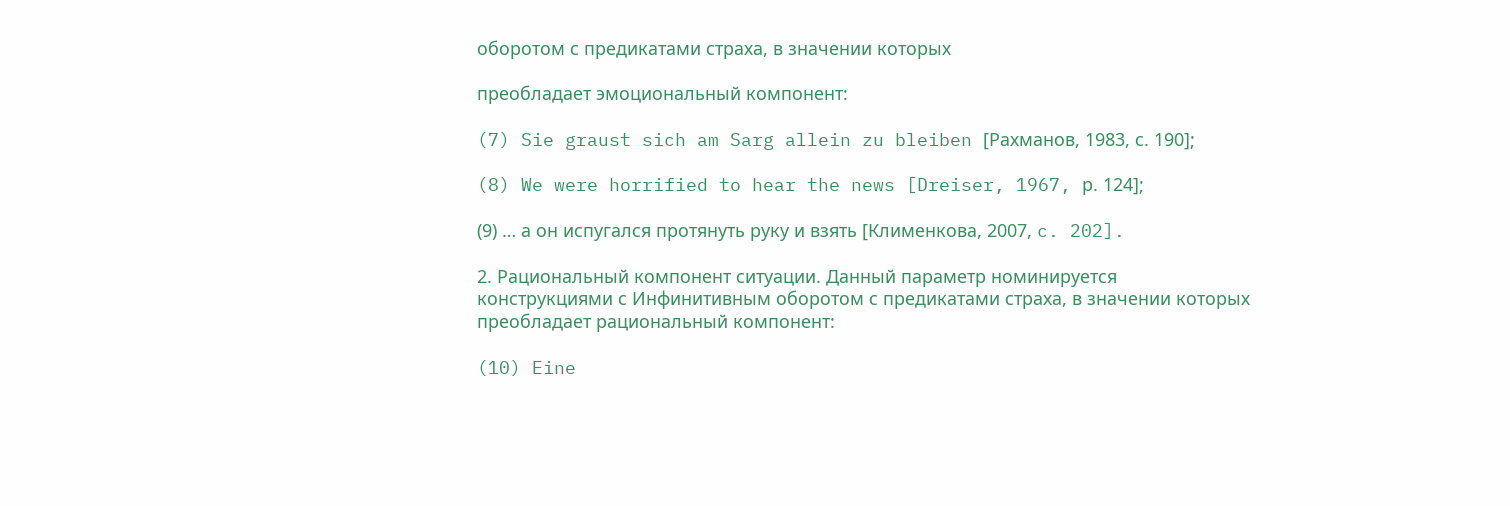оборотом с предикатами страха, в значении которых

преобладает эмоциональный компонент:

(7) Sie graust sich am Sarg allein zu bleiben [Рахманов, 1983, с. 190];

(8) We were horrified to hear the news [Dreiser, 1967, р. 124];

(9) … а он испугался протянуть руку и взять [Клименкова, 2007, c. 202].

2. Рациональный компонент ситуации. Данный параметр номинируется конструкциями с Инфинитивным оборотом с предикатами страха, в значении которых преобладает рациональный компонент:

(10) Eine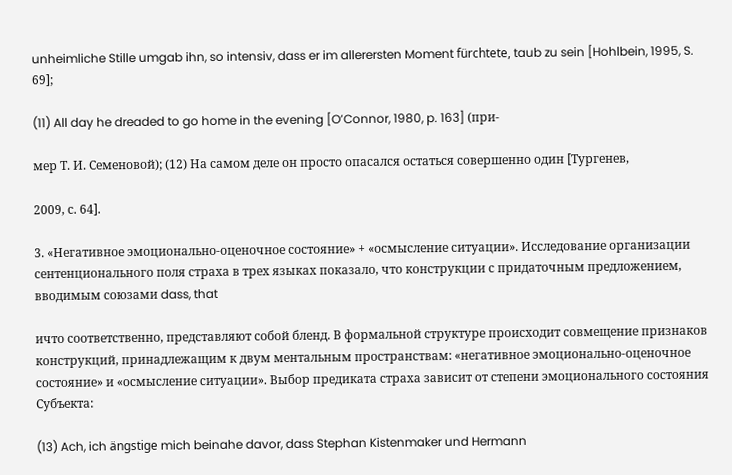unheimliche Stille umgab ihn, so intensiv, dass er im allerersten Moment fürchtete, taub zu sein [Hohlbein, 1995, S. 69];

(11) All day he dreaded to go home in the evening [O’Connor, 1980, p. 163] (при-

мер Т. И. Семеновой); (12) На самом деле он просто опасался остаться совершенно один [Тургенев,

2009, с. 64].

3. «Негативное эмоционально-оценочное состояние» + «осмысление ситуации». Исследование организации сентенционального поля страха в трех языках показало, что конструкции с придаточным предложением, вводимым союзами dass, that

ичто соответственно, представляют собой бленд. В формальной структуре происходит совмещение признаков конструкций, принадлежащим к двум ментальным пространствам: «негативное эмоционально-оценочное состояние» и «осмысление ситуации». Выбор предиката страха зависит от степени эмоционального состояния Субъекта:

(13) Ach, ich ängstige mich beinahe davor, dass Stephan Kistenmaker und Hermann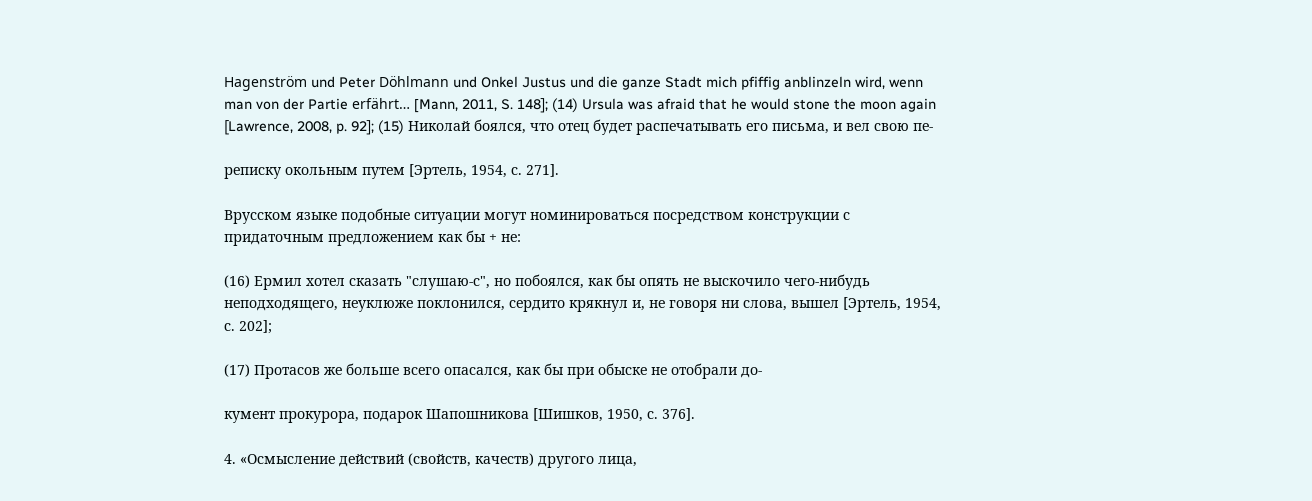Hagenström und Peter Döhlmann und Onkel Justus und die ganze Stadt mich pfiffig anblinzeln wird, wenn man von der Partie erfährt… [Mann, 2011, S. 148]; (14) Ursula was afraid that he would stone the moon again [Lawrence, 2008, p. 92]; (15) Николай боялся, что отец будет распечатывать его письма, и вел свою пе-

реписку окольным путем [Эртель, 1954, с. 271].

Врусском языке подобные ситуации могут номинироваться посредством конструкции с придаточным предложением как бы + не:

(16) Ермил хотел сказать "слушаю-с", но побоялся, как бы опять не выскочило чего-нибудь неподходящего, неуклюже поклонился, сердито крякнул и, не говоря ни слова, вышел [Эртель, 1954, с. 202];

(17) Протасов же больше всего опасался, как бы при обыске не отобрали до-

кумент прокурора, подарок Шапошникова [Шишков, 1950, с. 376].

4. «Осмысление действий (свойств, качеств) другого лица,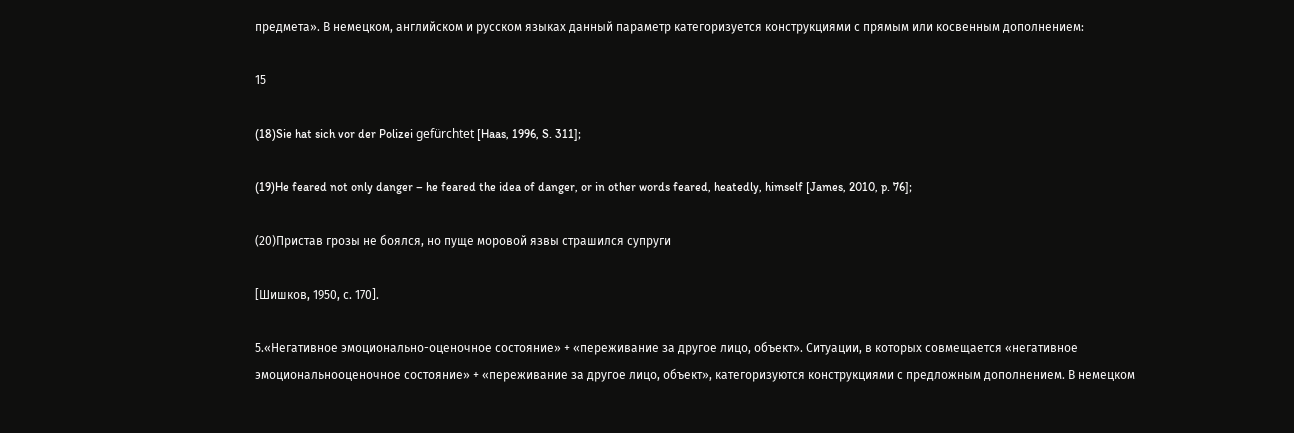предмета». В немецком, английском и русском языках данный параметр категоризуется конструкциями с прямым или косвенным дополнением:

15

(18)Sie hat sich vor der Polizei gefürchtet [Haas, 1996, S. 311];

(19)He feared not only danger – he feared the idea of danger, or in other words feared, heatedly, himself [James, 2010, p. 76];

(20)Пристав грозы не боялся, но пуще моровой язвы страшился супруги

[Шишков, 1950, с. 170].

5.«Негативное эмоционально-оценочное состояние» + «переживание за другое лицо, объект». Ситуации, в которых совмещается «негативное эмоциональнооценочное состояние» + «переживание за другое лицо, объект», категоризуются конструкциями с предложным дополнением. В немецком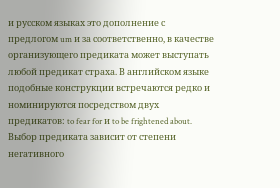и русском языках это дополнение с предлогом um и за соответственно, в качестве организующего предиката может выступать любой предикат страха. В английском языке подобные конструкции встречаются редко и номинируются посредством двух предикатов: to fear for и to be frightened about. Выбор предиката зависит от степени негативного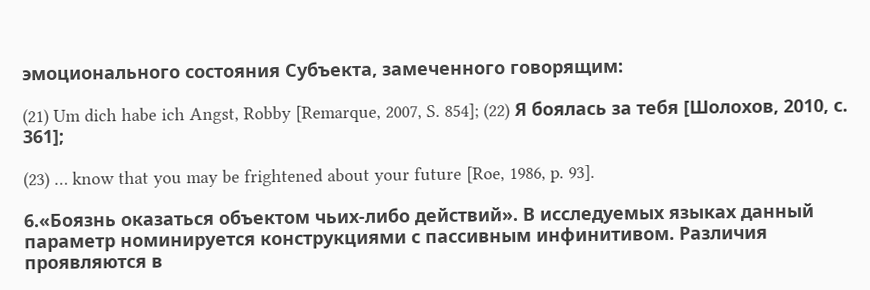эмоционального состояния Субъекта, замеченного говорящим:

(21) Um dich habe ich Angst, Robby [Remarque, 2007, S. 854]; (22) Я боялась за тебя [Шолохов, 2010, с. 361];

(23) … know that you may be frightened about your future [Roe, 1986, p. 93].

6.«Боязнь оказаться объектом чьих-либо действий». В исследуемых языках данный параметр номинируется конструкциями с пассивным инфинитивом. Различия проявляются в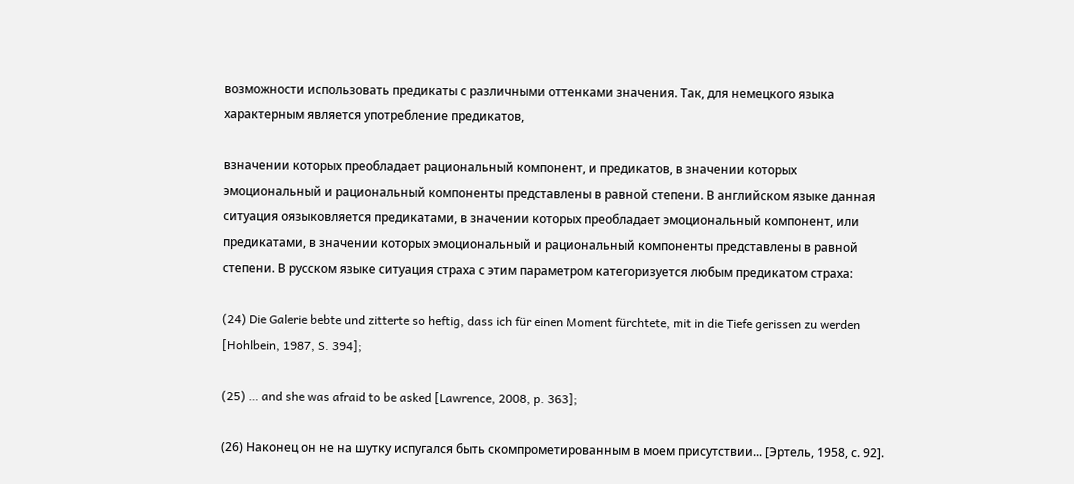возможности использовать предикаты с различными оттенками значения. Так, для немецкого языка характерным является употребление предикатов,

взначении которых преобладает рациональный компонент, и предикатов, в значении которых эмоциональный и рациональный компоненты представлены в равной степени. В английском языке данная ситуация оязыковляется предикатами, в значении которых преобладает эмоциональный компонент, или предикатами, в значении которых эмоциональный и рациональный компоненты представлены в равной степени. В русском языке ситуация страха с этим параметром категоризуется любым предикатом страха:

(24) Die Galerie bebte und zitterte so heftig, dass ich für einen Moment fürchtete, mit in die Tiefe gerissen zu werden [Hohlbein, 1987, S. 394];

(25) … and she was afraid to be asked [Lawrence, 2008, p. 363];

(26) Наконец он не на шутку испугался быть скомпрометированным в моем присутствии... [Эртель, 1958, с. 92].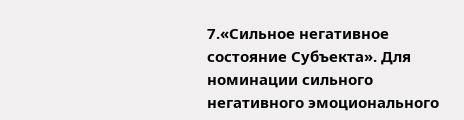7.«Сильное негативное состояние Субъекта». Для номинации сильного негативного эмоционального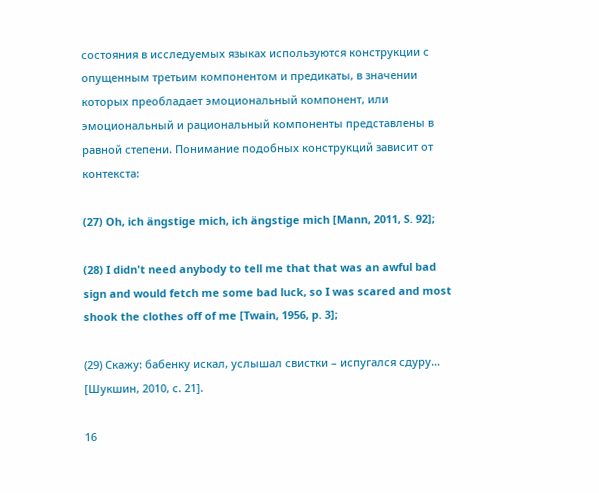состояния в исследуемых языках используются конструкции с опущенным третьим компонентом и предикаты, в значении которых преобладает эмоциональный компонент, или эмоциональный и рациональный компоненты представлены в равной степени. Понимание подобных конструкций зависит от контекста:

(27) Oh, ich ängstige mich, ich ängstige mich [Mann, 2011, S. 92];

(28) I didn't need anybody to tell me that that was an awful bad sign and would fetch me some bad luck, so I was scared and most shook the clothes off of me [Twain, 1956, p. 3];

(29) Скажу: бабенку искал, услышал свистки – испугался сдуру… [Шукшин, 2010, с. 21].

16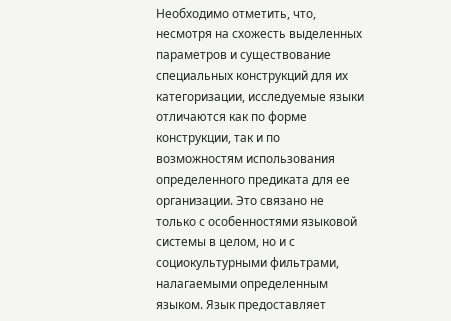Необходимо отметить, что, несмотря на схожесть выделенных параметров и существование специальных конструкций для их категоризации, исследуемые языки отличаются как по форме конструкции, так и по возможностям использования определенного предиката для ее организации. Это связано не только с особенностями языковой системы в целом, но и с социокультурными фильтрами, налагаемыми определенным языком. Язык предоставляет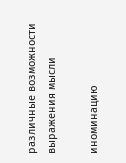различные возможности выражения мысли

иноминацию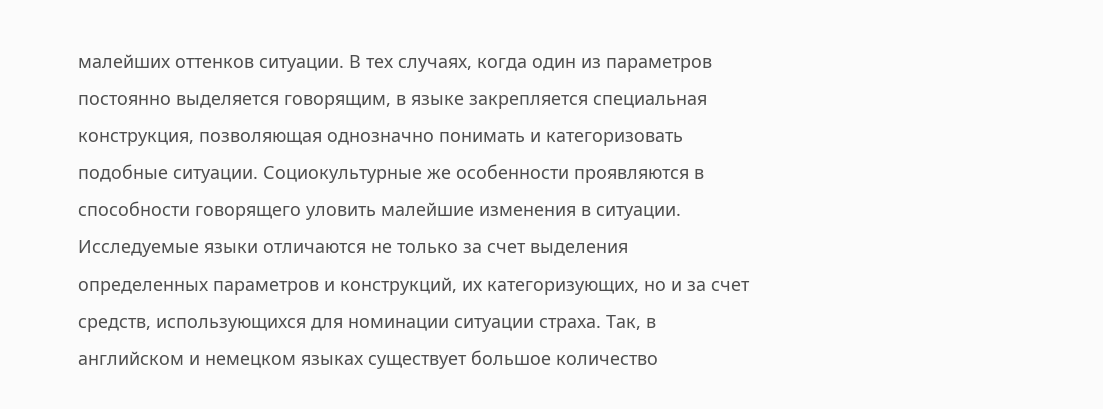малейших оттенков ситуации. В тех случаях, когда один из параметров постоянно выделяется говорящим, в языке закрепляется специальная конструкция, позволяющая однозначно понимать и категоризовать подобные ситуации. Социокультурные же особенности проявляются в способности говорящего уловить малейшие изменения в ситуации. Исследуемые языки отличаются не только за счет выделения определенных параметров и конструкций, их категоризующих, но и за счет средств, использующихся для номинации ситуации страха. Так, в английском и немецком языках существует большое количество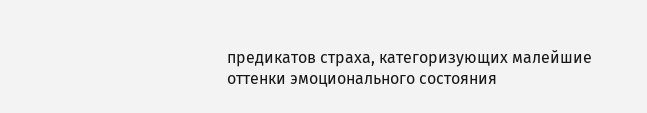предикатов страха, категоризующих малейшие оттенки эмоционального состояния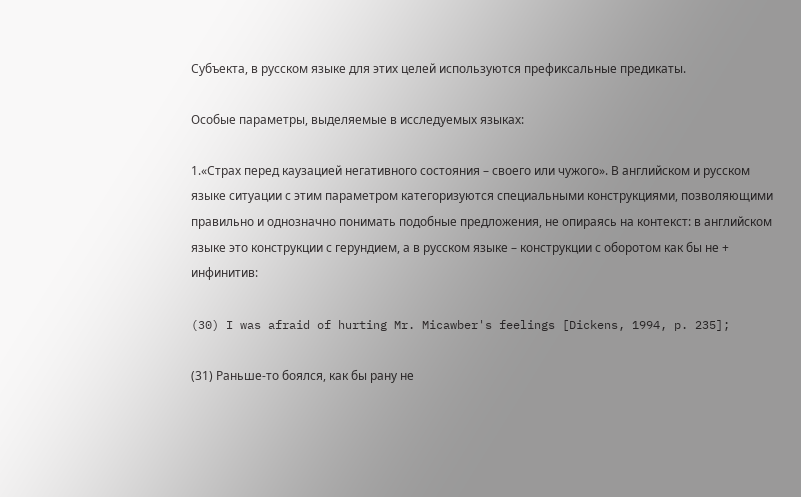Субъекта, в русском языке для этих целей используются префиксальные предикаты.

Особые параметры, выделяемые в исследуемых языках:

1.«Страх перед каузацией негативного состояния – своего или чужого». В английском и русском языке ситуации с этим параметром категоризуются специальными конструкциями, позволяющими правильно и однозначно понимать подобные предложения, не опираясь на контекст: в английском языке это конструкции с герундием, а в русском языке – конструкции с оборотом как бы не + инфинитив:

(30) I was afraid of hurting Mr. Micawber's feelings [Dickens, 1994, p. 235];

(31) Раньше-то боялся, как бы рану не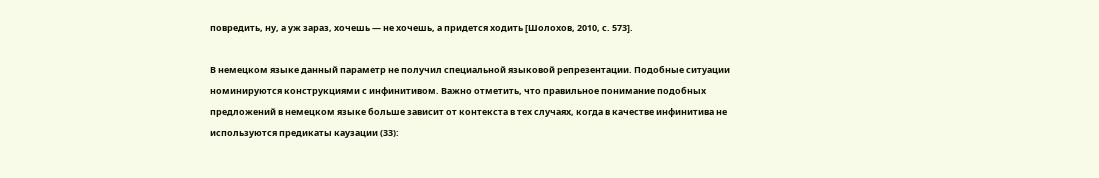повредить, ну, а уж зараз, хочешь — не хочешь, а придется ходить [Шолохов, 2010, с. 573].

В немецком языке данный параметр не получил специальной языковой репрезентации. Подобные ситуации номинируются конструкциями с инфинитивом. Важно отметить, что правильное понимание подобных предложений в немецком языке больше зависит от контекста в тех случаях, когда в качестве инфинитива не используются предикаты каузации (33):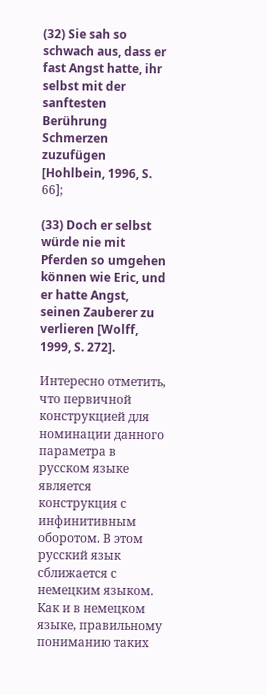(32) Sie sah so schwach aus, dass er fast Angst hatte, ihr selbst mit der sanftesten Berührung Schmerzen zuzufügen [Hohlbein, 1996, S. 66];

(33) Doch er selbst würde nie mit Pferden so umgehen können wie Eric, und er hatte Angst, seinen Zauberer zu verlieren [Wolff, 1999, S. 272].

Интересно отметить, что первичной конструкцией для номинации данного параметра в русском языке является конструкция с инфинитивным оборотом. В этом русский язык сближается с немецким языком. Как и в немецком языке, правильному пониманию таких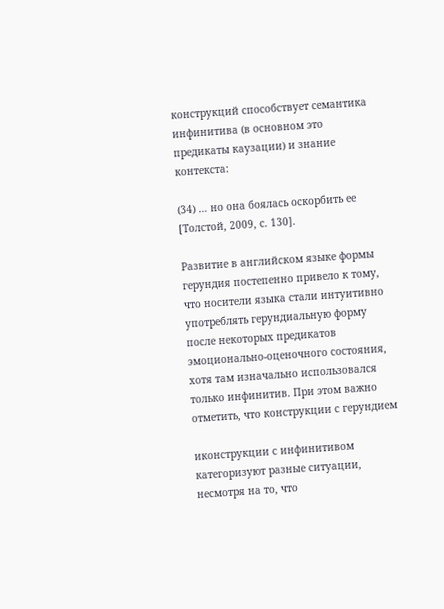конструкций способствует семантика инфинитива (в основном это предикаты каузации) и знание контекста:

(34) … но она боялась оскорбить ее [Толстой, 2009, с. 130].

Развитие в английском языке формы герундия постепенно привело к тому, что носители языка стали интуитивно употреблять герундиальную форму после некоторых предикатов эмоционально-оценочного состояния, хотя там изначально использовался только инфинитив. При этом важно отметить, что конструкции с герундием

иконструкции с инфинитивом категоризуют разные ситуации, несмотря на то, что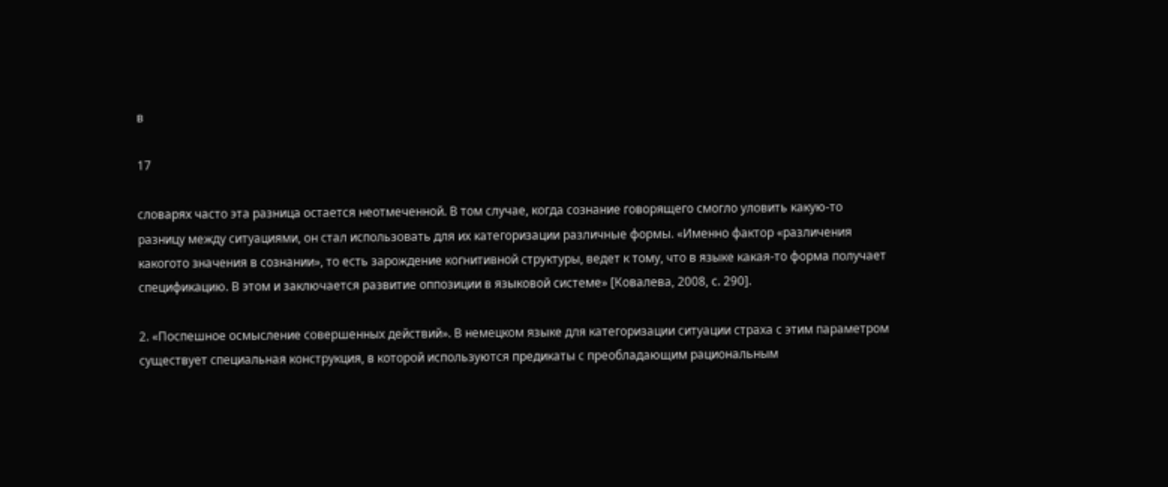в

17

словарях часто эта разница остается неотмеченной. В том случае, когда сознание говорящего смогло уловить какую-то разницу между ситуациями, он стал использовать для их категоризации различные формы. «Именно фактор «различения какогото значения в сознании», то есть зарождение когнитивной структуры, ведет к тому, что в языке какая-то форма получает спецификацию. В этом и заключается развитие оппозиции в языковой системе» [Ковалева, 2008, с. 290].

2. «Поспешное осмысление совершенных действий». В немецком языке для категоризации ситуации страха с этим параметром существует специальная конструкция, в которой используются предикаты с преобладающим рациональным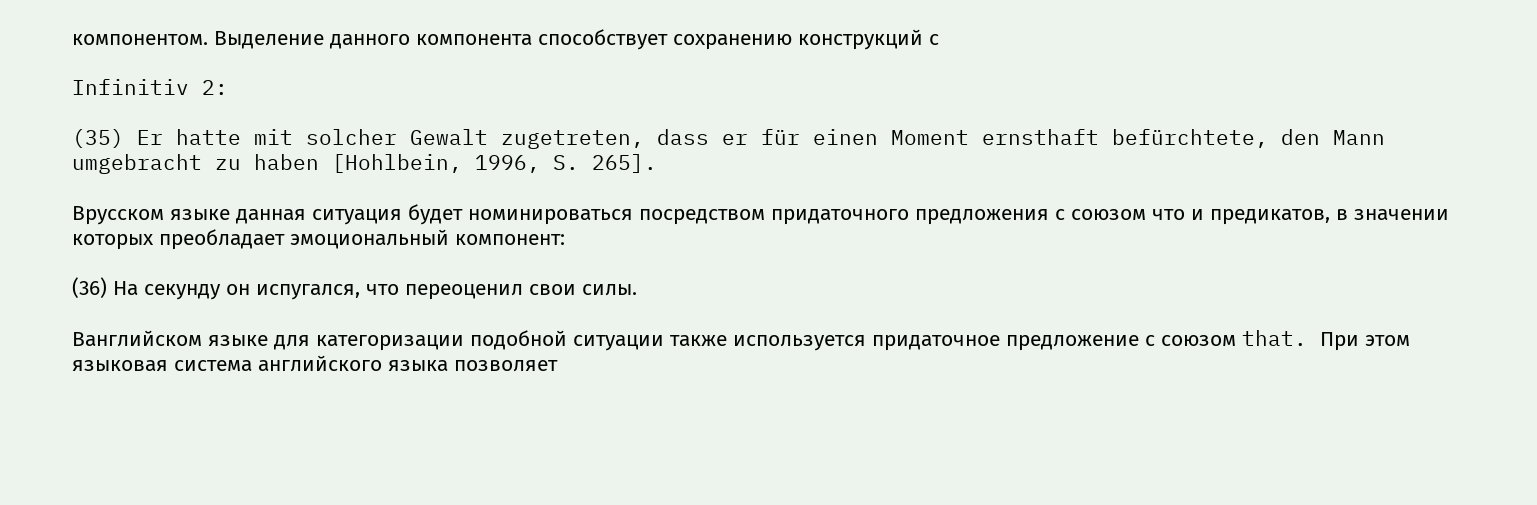компонентом. Выделение данного компонента способствует сохранению конструкций с

Infinitiv 2:

(35) Er hatte mit solcher Gewalt zugetreten, dass er für einen Moment ernsthaft befürchtete, den Mann umgebracht zu haben [Hohlbein, 1996, S. 265].

Врусском языке данная ситуация будет номинироваться посредством придаточного предложения с союзом что и предикатов, в значении которых преобладает эмоциональный компонент:

(36) На секунду он испугался, что переоценил свои силы.

Ванглийском языке для категоризации подобной ситуации также используется придаточное предложение с союзом that. При этом языковая система английского языка позволяет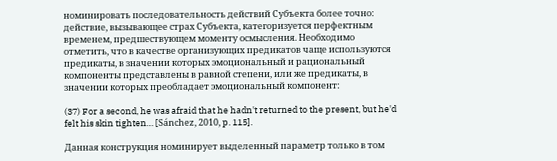номинировать последовательность действий Субъекта более точно: действие, вызывающее страх Субъекта, категоризуется перфектным временем, предшествующем моменту осмысления. Необходимо отметить, что в качестве организующих предикатов чаще используются предикаты, в значении которых эмоциональный и рациональный компоненты представлены в равной степени, или же предикаты, в значении которых преобладает эмоциональный компонент:

(37) For a second, he was afraid that he hadn't returned to the present, but he'd felt his skin tighten… [Sánchez, 2010, p. 115].

Данная конструкция номинирует выделенный параметр только в том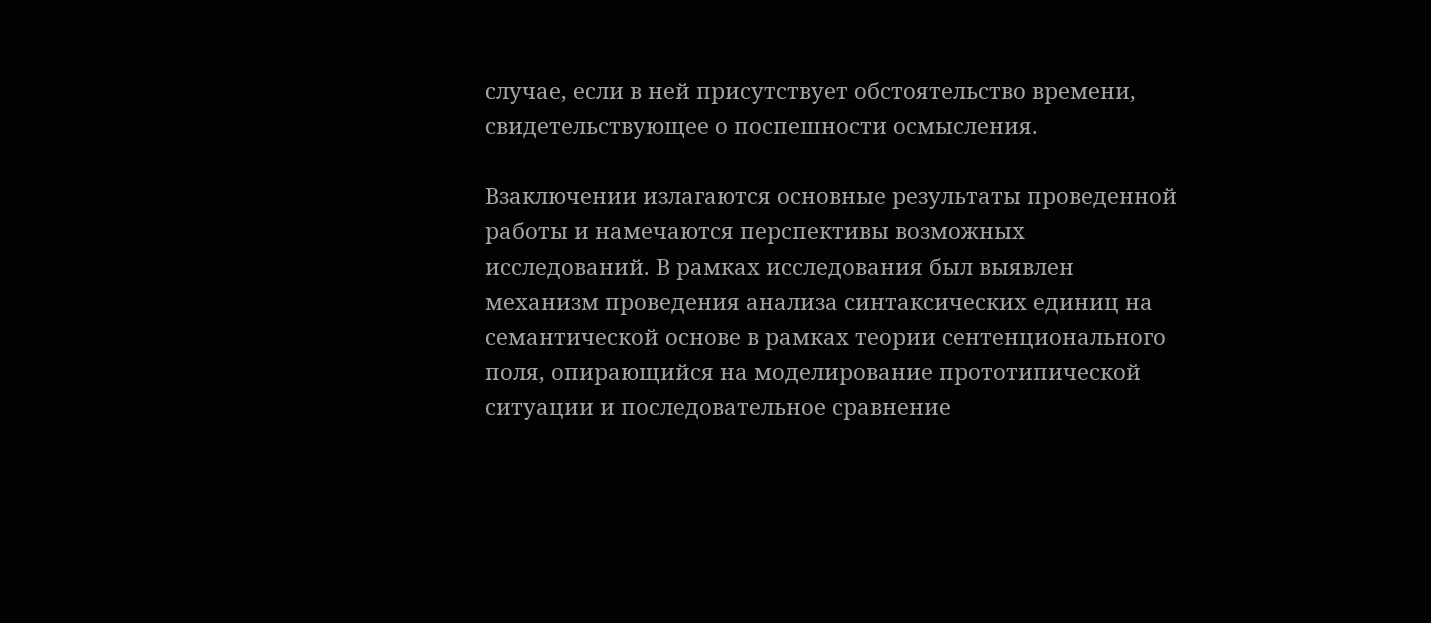случае, если в ней присутствует обстоятельство времени, свидетельствующее о поспешности осмысления.

Взаключении излагаются основные результаты проведенной работы и намечаются перспективы возможных исследований. В рамках исследования был выявлен механизм проведения анализа синтаксических единиц на семантической основе в рамках теории сентенционального поля, опирающийся на моделирование прототипической ситуации и последовательное сравнение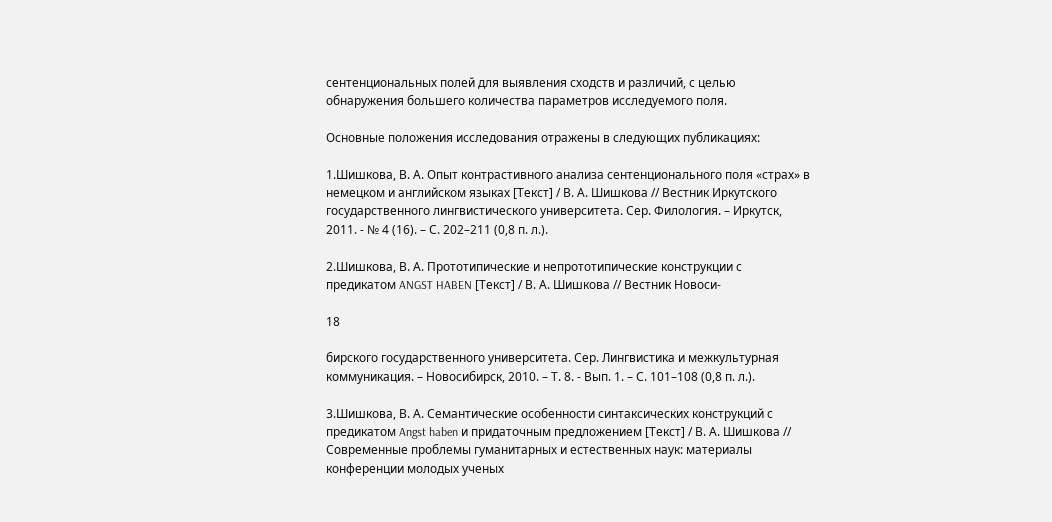сентенциональных полей для выявления сходств и различий, с целью обнаружения большего количества параметров исследуемого поля.

Основные положения исследования отражены в следующих публикациях:

1.Шишкова, В. А. Опыт контрастивного анализа сентенционального поля «страх» в немецком и английском языках [Текст] / В. А. Шишкова // Вестник Иркутского государственного лингвистического университета. Сер. Филология. – Иркутск, 2011. - № 4 (16). – С. 202–211 (0,8 п. л.).

2.Шишкова, В. А. Прототипические и непрототипические конструкции с предикатом ANGST HABEN [Текст] / В. А. Шишкова // Вестник Новоси-

18

бирского государственного университета. Сер. Лингвистика и межкультурная коммуникация. – Новосибирск, 2010. – Т. 8. - Вып. 1. – С. 101–108 (0,8 п. л.).

3.Шишкова, В. А. Семантические особенности синтаксических конструкций с предикатом Angst haben и придаточным предложением [Текст] / В. А. Шишкова // Современные проблемы гуманитарных и естественных наук: материалы конференции молодых ученых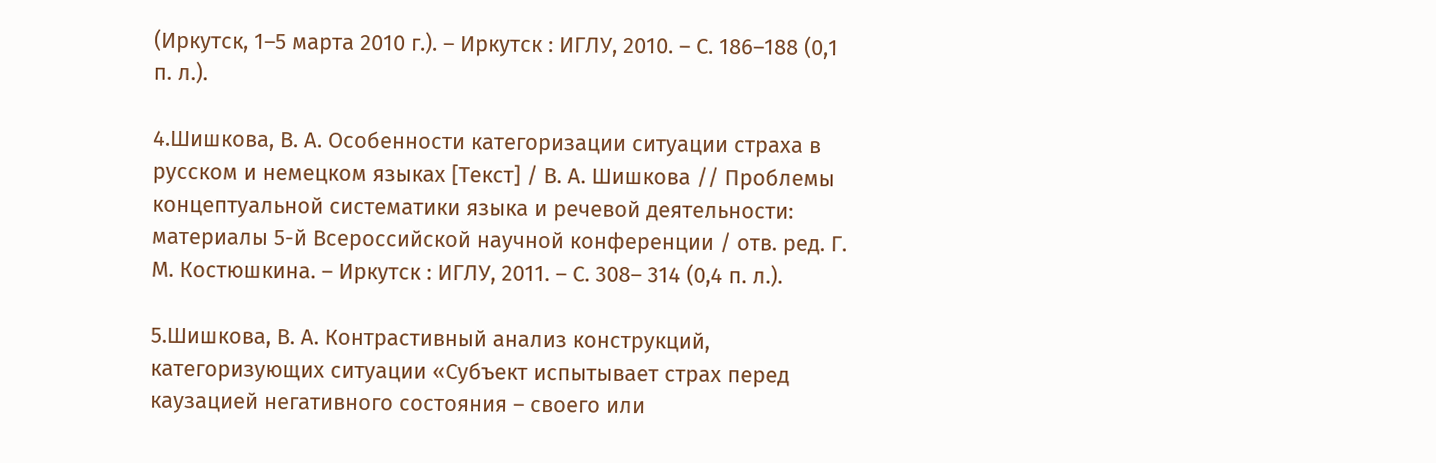(Иркутск, 1–5 марта 2010 г.). – Иркутск : ИГЛУ, 2010. – С. 186–188 (0,1 п. л.).

4.Шишкова, В. А. Особенности категоризации ситуации страха в русском и немецком языках [Текст] / В. А. Шишкова // Проблемы концептуальной систематики языка и речевой деятельности: материалы 5-й Всероссийской научной конференции / отв. ред. Г. М. Костюшкина. – Иркутск : ИГЛУ, 2011. – С. 308– 314 (0,4 п. л.).

5.Шишкова, В. А. Контрастивный анализ конструкций, категоризующих ситуации «Субъект испытывает страх перед каузацией негативного состояния – своего или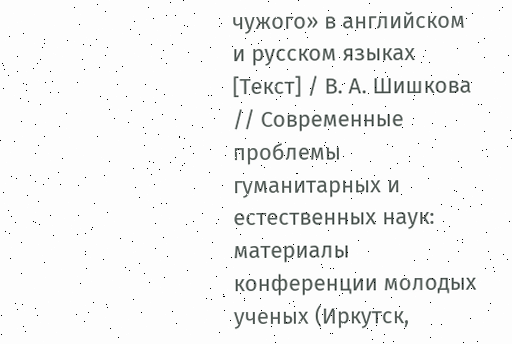чужого» в английском и русском языках [Текст] / В. А. Шишкова // Современные проблемы гуманитарных и естественных наук: материалы конференции молодых ученых (Иркутск,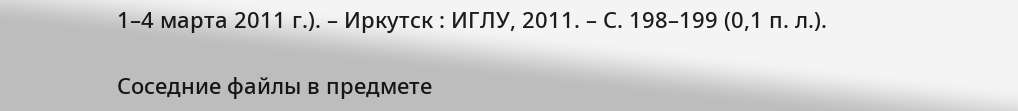1–4 марта 2011 г.). – Иркутск : ИГЛУ, 2011. – С. 198–199 (0,1 п. л.).

Соседние файлы в предмете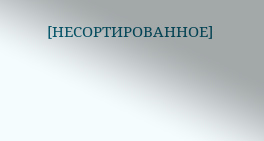[НЕСОРТИРОВАННОЕ]